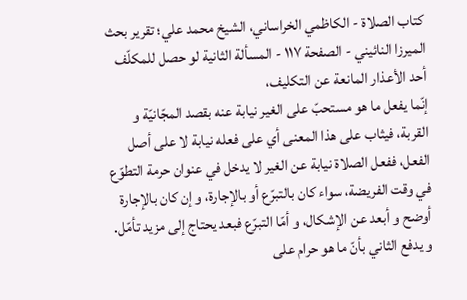کتاب الصلاة - الكاظمي الخراساني، الشيخ محمد علي؛ تقرير بحث الميرزا النائيني - الصفحة ١١٧ - المسألة الثانية لو حصل للمكلّف أحد الأعذار المانعة عن التكليف،
إنّما يفعل ما هو مستحبّ على الغير نيابة عنه بقصد المجّانيّة و القربة، فيثاب على هذا المعنى أي على فعله نيابة لا على أصل الفعل، ففعل الصلاة نيابة عن الغير لا يدخل في عنوان حرمة التطوّع في وقت الفريضة، سواء كان بالتبرّع أو بالإجارة، و إن كان بالإجارة أوضح و أبعد عن الإشكال، و أمّا التبرّع فبعد يحتاج إلى مزيد تأمّل.
و يدفع الثاني بأنّ ما هو حرام على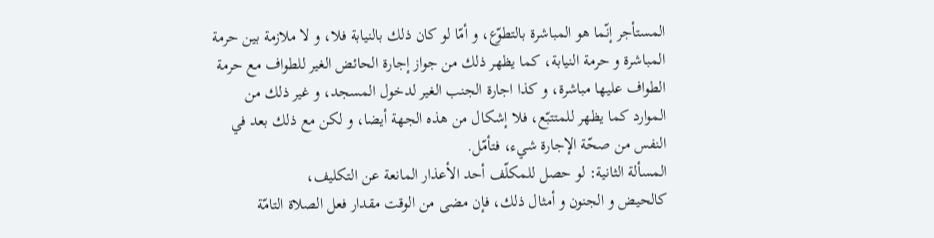المستأجر إنّما هو المباشرة بالتطوّع، و أمّا لو كان ذلك بالنيابة فلا، و لا ملازمة بين حرمة المباشرة و حرمة النيابة، كما يظهر ذلك من جواز إجارة الحائض الغير للطواف مع حرمة الطواف عليها مباشرة، و كذا اجارة الجنب الغير لدخول المسجد، و غير ذلك من الموارد كما يظهر للمتتبّع، فلا إشكال من هذه الجهة أيضا، و لكن مع ذلك بعد في النفس من صحّة الإجارة شيء، فتأمّل.
المسألة الثانية: لو حصل للمكلّف أحد الأعذار المانعة عن التكليف،
كالحيض و الجنون و أمثال ذلك، فإن مضى من الوقت مقدار فعل الصلاة التامّة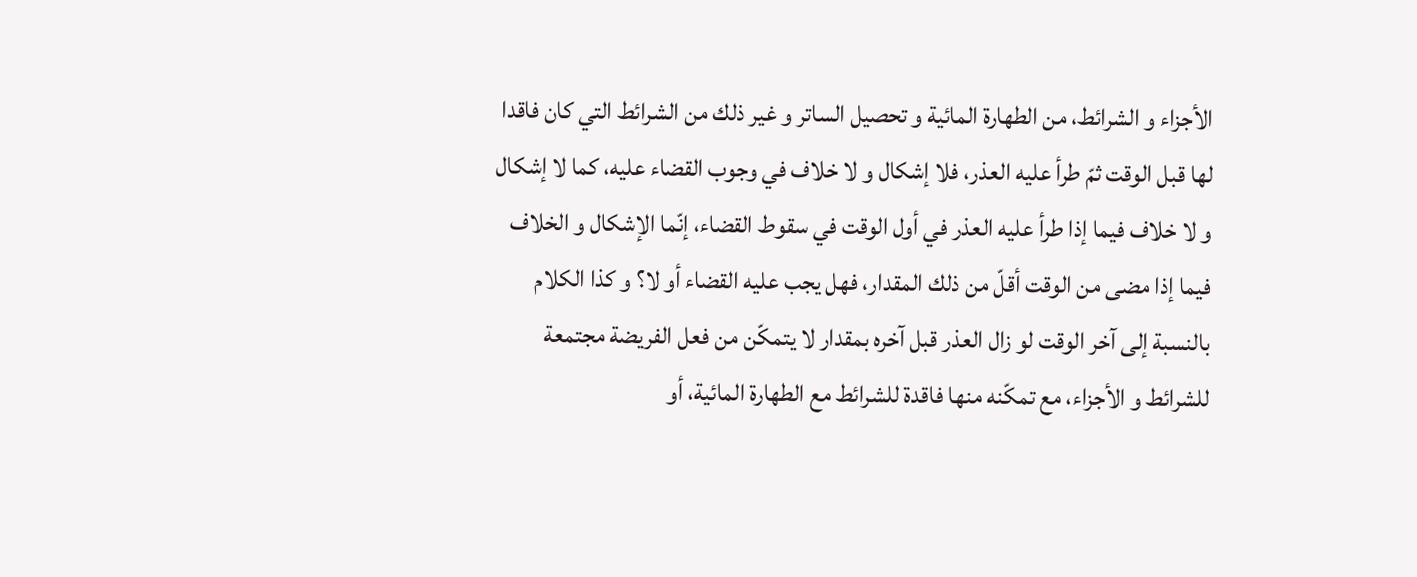الأجزاء و الشرائط، من الطهارة المائية و تحصيل الساتر و غير ذلك من الشرائط التي كان فاقدا لها قبل الوقت ثمّ طرأ عليه العذر، فلا إشكال و لا خلاف في وجوب القضاء عليه، كما لا إشكال و لا خلاف فيما إذا طرأ عليه العذر في أول الوقت في سقوط القضاء، إنّما الإشكال و الخلاف فيما إذا مضى من الوقت أقلّ من ذلك المقدار، فهل يجب عليه القضاء أو لا؟ و كذا الكلام بالنسبة إلى آخر الوقت لو زال العذر قبل آخره بمقدار لا يتمكّن من فعل الفريضة مجتمعة للشرائط و الأجزاء، مع تمكّنه منها فاقدة للشرائط مع الطهارة المائية، أو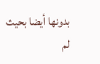بدونها أيضا بحيث لم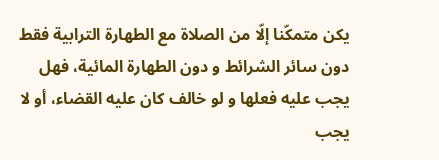يكن متمكّنا إلّا من الصلاة مع الطهارة الترابية فقط دون سائر الشرائط و دون الطهارة المائية، فهل يجب عليه فعلها و لو خالف كان عليه القضاء، أو لا يجب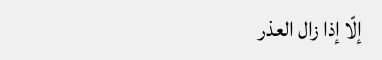إلّا إذا زال العذر